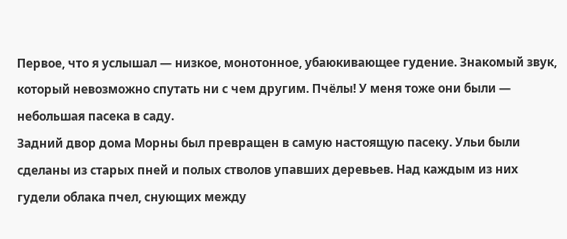Первое, что я услышал — низкое, монотонное, убаюкивающее гудение. Знакомый звук, который невозможно спутать ни с чем другим. Пчёлы! У меня тоже они были — небольшая пасека в саду.
Задний двор дома Морны был превращен в самую настоящую пасеку. Ульи были сделаны из старых пней и полых стволов упавших деревьев. Над каждым из них гудели облака пчел, снующих между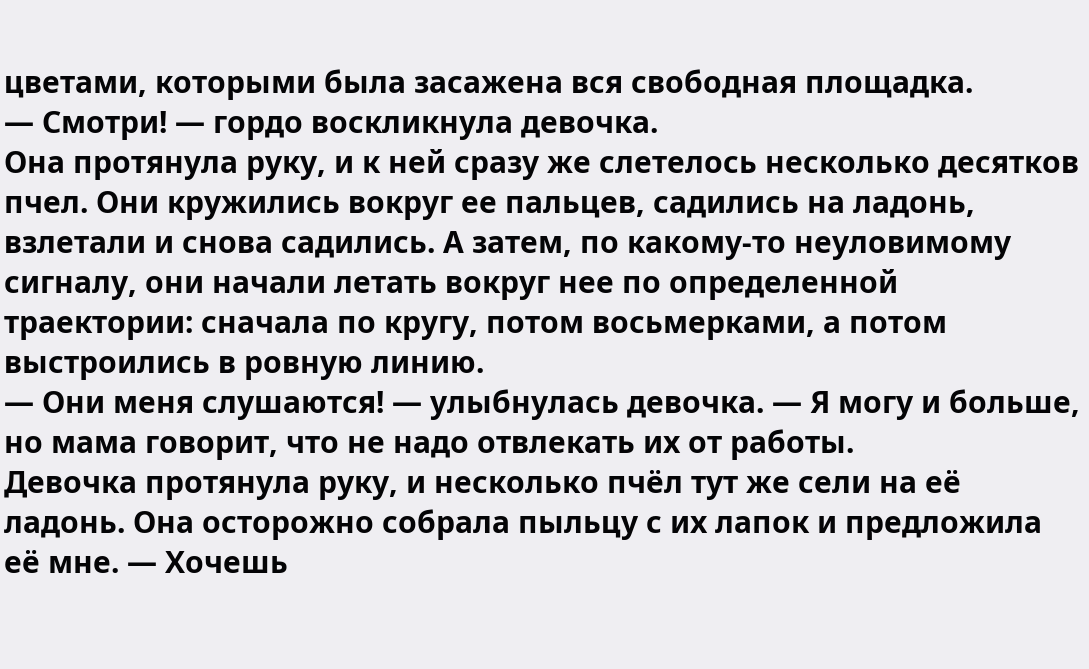цветами, которыми была засажена вся свободная площадка.
— Смотри! — гордо воскликнула девочка.
Она протянула руку, и к ней сразу же слетелось несколько десятков пчел. Они кружились вокруг ее пальцев, садились на ладонь, взлетали и снова садились. А затем, по какому-то неуловимому сигналу, они начали летать вокруг нее по определенной траектории: сначала по кругу, потом восьмерками, а потом выстроились в ровную линию.
— Они меня слушаются! — улыбнулась девочка. — Я могу и больше, но мама говорит, что не надо отвлекать их от работы.
Девочка протянула руку, и несколько пчёл тут же сели на её ладонь. Она осторожно собрала пыльцу с их лапок и предложила её мне. — Хочешь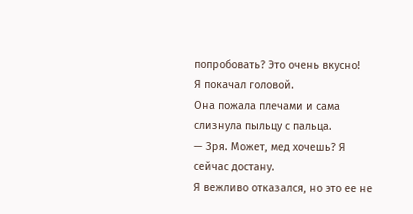попробовать? Это очень вкусно!
Я покачал головой.
Она пожала плечами и сама слизнула пыльцу с пальца.
— Зря. Может, мед хочешь? Я сейчас достану.
Я вежливо отказался, но это ее не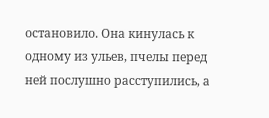остановило. Она кинулась к одному из ульев, пчелы перед ней послушно расступились, а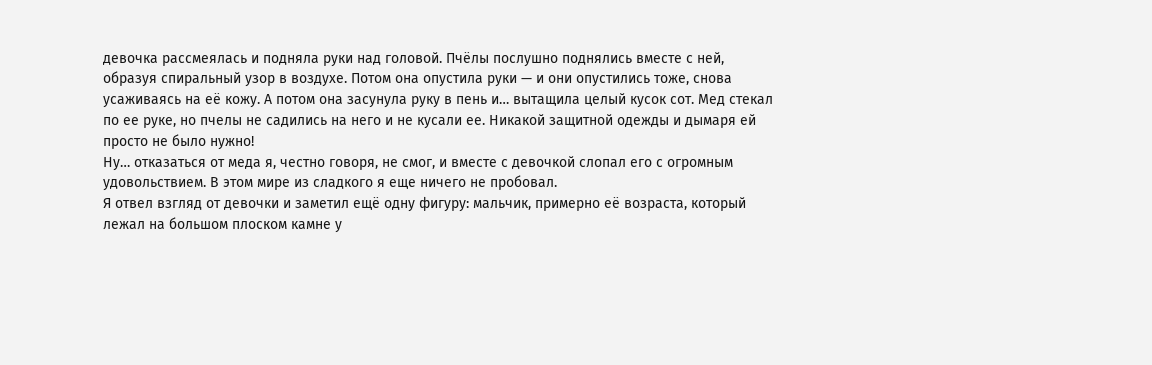девочка рассмеялась и подняла руки над головой. Пчёлы послушно поднялись вместе с ней, образуя спиральный узор в воздухе. Потом она опустила руки — и они опустились тоже, снова усаживаясь на её кожу. А потом она засунула руку в пень и… вытащила целый кусок сот. Мед стекал по ее руке, но пчелы не садились на него и не кусали ее. Никакой защитной одежды и дымаря ей просто не было нужно!
Ну… отказаться от меда я, честно говоря, не смог, и вместе с девочкой слопал его с огромным удовольствием. В этом мире из сладкого я еще ничего не пробовал.
Я отвел взгляд от девочки и заметил ещё одну фигуру: мальчик, примерно её возраста, который лежал на большом плоском камне у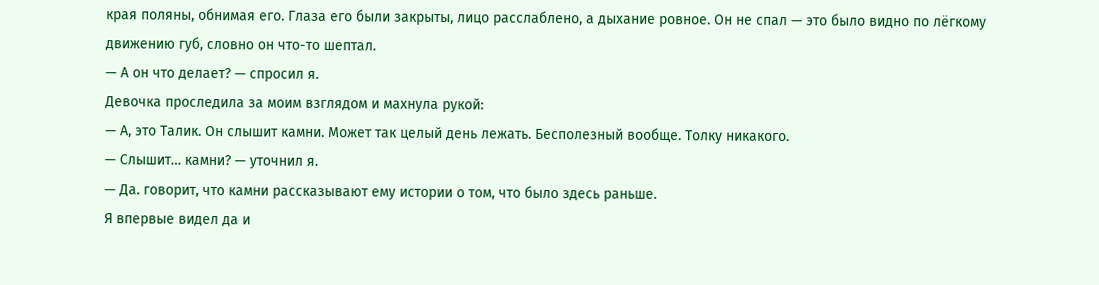края поляны, обнимая его. Глаза его были закрыты, лицо расслаблено, а дыхание ровное. Он не спал — это было видно по лёгкому движению губ, словно он что-то шептал.
— А он что делает? — спросил я.
Девочка проследила за моим взглядом и махнула рукой:
— А, это Талик. Он слышит камни. Может так целый день лежать. Бесполезный вообще. Толку никакого.
— Слышит… камни? — уточнил я.
— Да. говорит, что камни рассказывают ему истории о том, что было здесь раньше.
Я впервые видел да и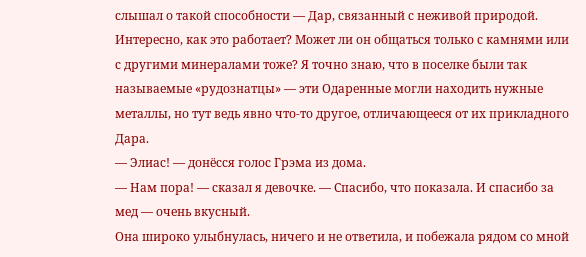слышал о такой способности — Дар, связанный с неживой природой. Интересно, как это работает? Может ли он общаться только с камнями или с другими минералами тоже? Я точно знаю, что в поселке были так называемые «рудознатцы» — эти Одаренные могли находить нужные металлы, но тут ведь явно что-то другое, отличающееся от их прикладного Дара.
— Элиас! — донёсся голос Грэма из дома.
— Нам пора! — сказал я девочке. — Спасибо, что показала. И спасибо за мед — очень вкусный.
Она широко улыбнулась, ничего и не ответила, и побежала рядом со мной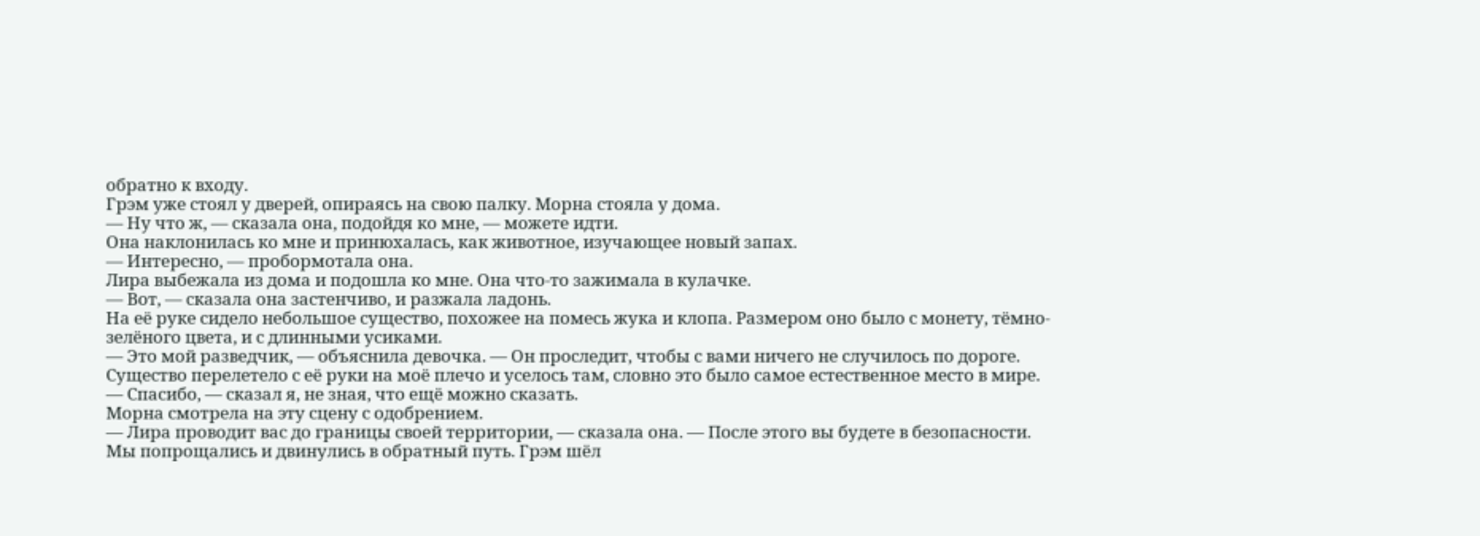обратно к входу.
Грэм уже стоял у дверей, опираясь на свою палку. Морна стояла у дома.
— Ну что ж, — сказала она, подойдя ко мне, — можете идти.
Она наклонилась ко мне и принюхалась, как животное, изучающее новый запах.
— Интересно, — пробормотала она.
Лира выбежала из дома и подошла ко мне. Она что-то зажимала в кулачке.
— Вот, — сказала она застенчиво, и разжала ладонь.
На её руке сидело небольшое существо, похожее на помесь жука и клопа. Размером оно было с монету, тёмно-зелёного цвета, и с длинными усиками.
— Это мой разведчик, — объяснила девочка. — Он проследит, чтобы с вами ничего не случилось по дороге.
Существо перелетело с её руки на моё плечо и уселось там, словно это было самое естественное место в мире.
— Спасибо, — сказал я, не зная, что ещё можно сказать.
Морна смотрела на эту сцену с одобрением.
— Лира проводит вас до границы своей территории, — сказала она. — После этого вы будете в безопасности.
Мы попрощались и двинулись в обратный путь. Грэм шёл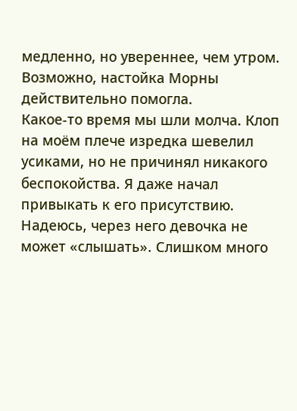медленно, но увереннее, чем утром. Возможно, настойка Морны действительно помогла.
Какое-то время мы шли молча. Клоп на моём плече изредка шевелил усиками, но не причинял никакого беспокойства. Я даже начал привыкать к его присутствию. Надеюсь, через него девочка не может «слышать». Слишком много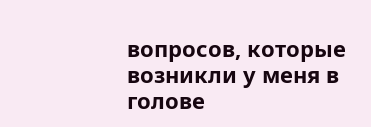вопросов, которые возникли у меня в голове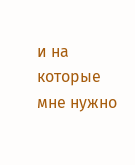и на которые мне нужно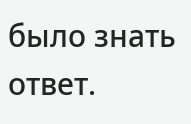было знать ответ.